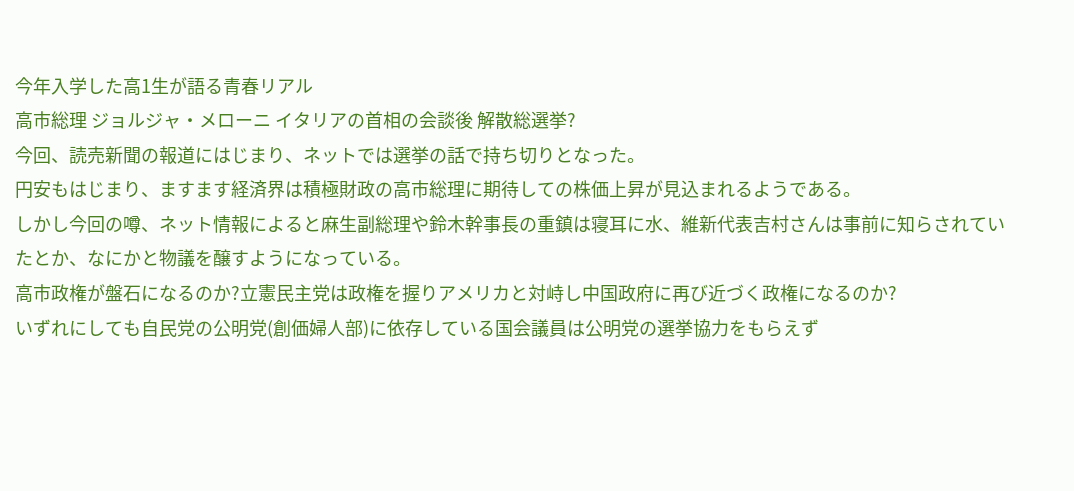今年入学した高1生が語る青春リアル
高市総理 ジョルジャ・メローニ イタリアの首相の会談後 解散総選挙?
今回、読売新聞の報道にはじまり、ネットでは選挙の話で持ち切りとなった。
円安もはじまり、ますます経済界は積極財政の高市総理に期待しての株価上昇が見込まれるようである。
しかし今回の噂、ネット情報によると麻生副総理や鈴木幹事長の重鎮は寝耳に水、維新代表吉村さんは事前に知らされていたとか、なにかと物議を醸すようになっている。
高市政権が盤石になるのか?立憲民主党は政権を握りアメリカと対峙し中国政府に再び近づく政権になるのか?
いずれにしても自民党の公明党(創価婦人部)に依存している国会議員は公明党の選挙協力をもらえず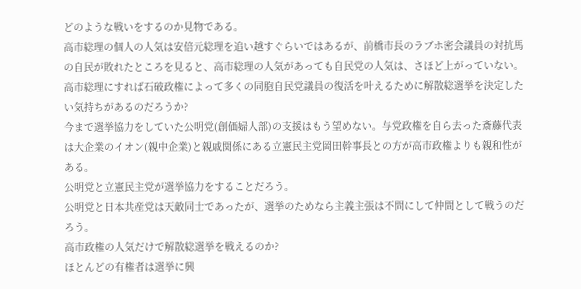どのような戦いをするのか見物である。
高市総理の個人の人気は安倍元総理を追い越すぐらいではあるが、前橋市長のラブホ密会議員の対抗馬の自民が敗れたところを見ると、高市総理の人気があっても自民党の人気は、さほど上がっていない。
高市総理にすれば石破政権によって多くの同胞自民党議員の復活を叶えるために解散総選挙を決定したい気持ちがあるのだろうか?
今まで選挙協力をしていた公明党(創価婦人部)の支援はもう望めない。与党政権を自ら去った斎藤代表は大企業のイオン(親中企業)と親戚関係にある立憲民主党岡田幹事長との方が高市政権よりも親和性がある。
公明党と立憲民主党が選挙協力をすることだろう。
公明党と日本共産党は天敵同士であったが、選挙のためなら主義主張は不問にして仲間として戦うのだろう。
高市政権の人気だけで解散総選挙を戦えるのか?
ほとんどの有権者は選挙に興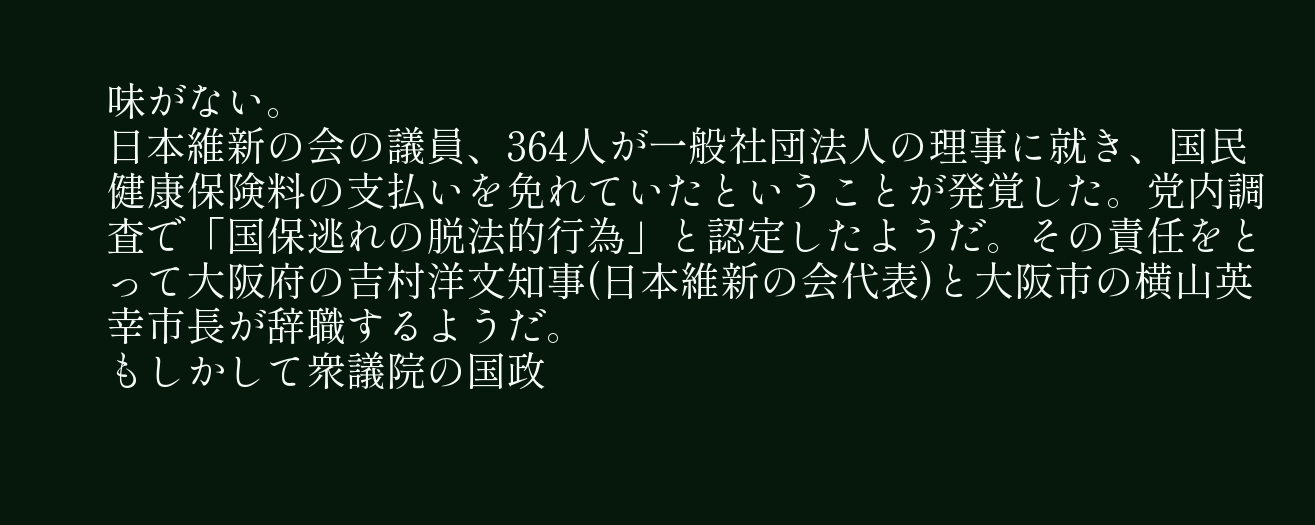味がない。
日本維新の会の議員、364人が一般社団法人の理事に就き、国民健康保険料の支払いを免れていたということが発覚した。党内調査で「国保逃れの脱法的行為」と認定したようだ。その責任をとって大阪府の吉村洋文知事(日本維新の会代表)と大阪市の横山英幸市長が辞職するようだ。
もしかして衆議院の国政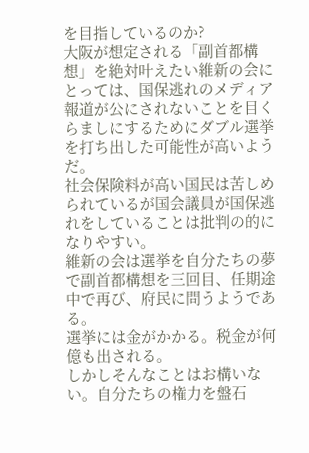を目指しているのか?
大阪が想定される「副首都構想」を絶対叶えたい維新の会にとっては、国保逃れのメディア報道が公にされないことを目くらましにするためにダブル選挙を打ち出した可能性が高いようだ。
社会保険料が高い国民は苦しめられているが国会議員が国保逃れをしていることは批判の的になりやすい。
維新の会は選挙を自分たちの夢で副首都構想を三回目、任期途中で再び、府民に問うようである。
選挙には金がかかる。税金が何億も出される。
しかしそんなことはお構いない。自分たちの権力を盤石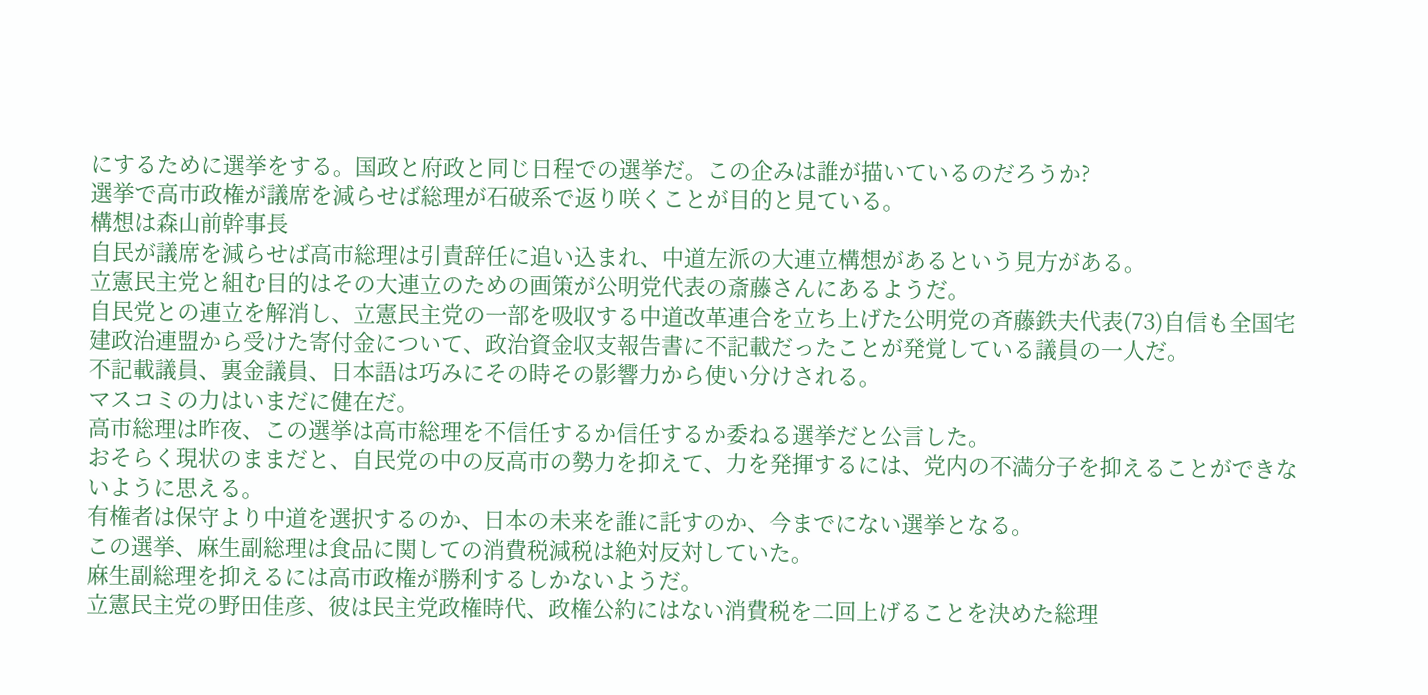にするために選挙をする。国政と府政と同じ日程での選挙だ。この企みは誰が描いているのだろうか?
選挙で高市政権が議席を減らせば総理が石破系で返り咲くことが目的と見ている。
構想は森山前幹事長
自民が議席を減らせば高市総理は引責辞任に追い込まれ、中道左派の大連立構想があるという見方がある。
立憲民主党と組む目的はその大連立のための画策が公明党代表の斎藤さんにあるようだ。
自民党との連立を解消し、立憲民主党の一部を吸収する中道改革連合を立ち上げた公明党の斉藤鉄夫代表(73)自信も全国宅建政治連盟から受けた寄付金について、政治資金収支報告書に不記載だったことが発覚している議員の一人だ。
不記載議員、裏金議員、日本語は巧みにその時その影響力から使い分けされる。
マスコミの力はいまだに健在だ。
高市総理は昨夜、この選挙は高市総理を不信任するか信任するか委ねる選挙だと公言した。
おそらく現状のままだと、自民党の中の反高市の勢力を抑えて、力を発揮するには、党内の不満分子を抑えることができないように思える。
有権者は保守より中道を選択するのか、日本の未来を誰に託すのか、今までにない選挙となる。
この選挙、麻生副総理は食品に関しての消費税減税は絶対反対していた。
麻生副総理を抑えるには高市政権が勝利するしかないようだ。
立憲民主党の野田佳彦、彼は民主党政権時代、政権公約にはない消費税を二回上げることを決めた総理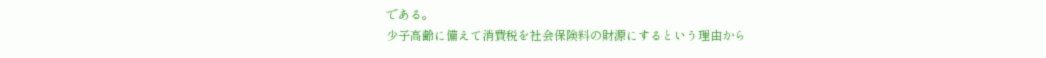である。
少子高齢に備えて消費税を社会保険料の財源にするという理由から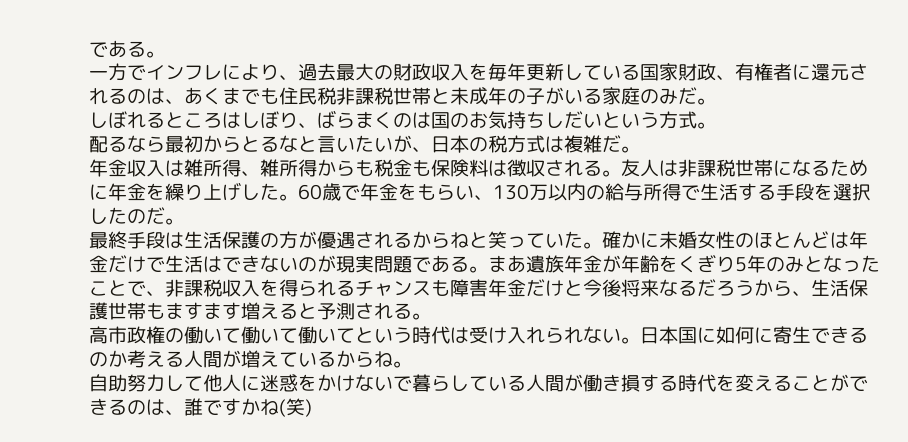である。
一方でインフレにより、過去最大の財政収入を毎年更新している国家財政、有権者に還元されるのは、あくまでも住民税非課税世帯と未成年の子がいる家庭のみだ。
しぼれるところはしぼり、ばらまくのは国のお気持ちしだいという方式。
配るなら最初からとるなと言いたいが、日本の税方式は複雑だ。
年金収入は雑所得、雑所得からも税金も保険料は徴収される。友人は非課税世帯になるために年金を繰り上げした。60歳で年金をもらい、130万以内の給与所得で生活する手段を選択したのだ。
最終手段は生活保護の方が優遇されるからねと笑っていた。確かに未婚女性のほとんどは年金だけで生活はできないのが現実問題である。まあ遺族年金が年齢をくぎり5年のみとなったことで、非課税収入を得られるチャンスも障害年金だけと今後将来なるだろうから、生活保護世帯もますます増えると予測される。
高市政権の働いて働いて働いてという時代は受け入れられない。日本国に如何に寄生できるのか考える人間が増えているからね。
自助努力して他人に迷惑をかけないで暮らしている人間が働き損する時代を変えることができるのは、誰ですかね(笑)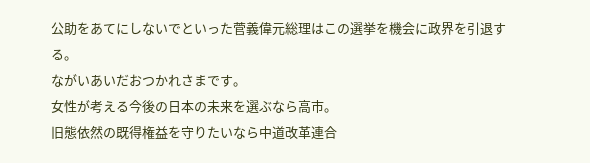公助をあてにしないでといった菅義偉元総理はこの選挙を機会に政界を引退する。
ながいあいだおつかれさまです。
女性が考える今後の日本の未来を選ぶなら高市。
旧態依然の既得権益を守りたいなら中道改革連合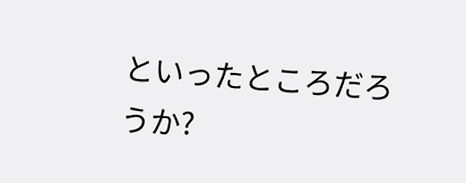といったところだろうか?